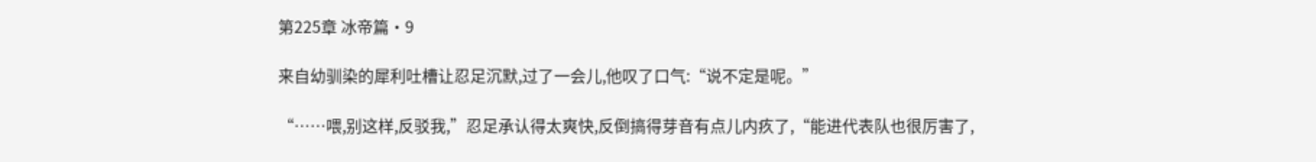第225章 冰帝篇·9

来自幼驯染的犀利吐槽让忍足沉默,过了一会儿,他叹了口气:“说不定是呢。”

“……喂,别这样,反驳我,”忍足承认得太爽快,反倒搞得芽音有点儿内疚了,“能进代表队也很厉害了,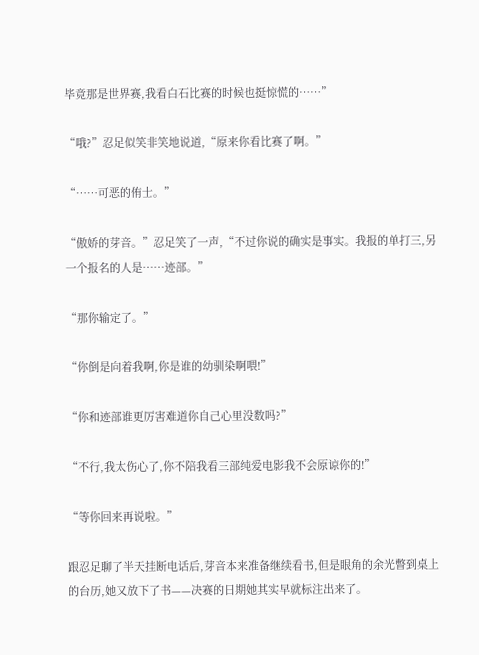毕竟那是世界赛,我看白石比赛的时候也挺惊慌的……”

“哦?”忍足似笑非笑地说道,“原来你看比赛了啊。”

“……可恶的侑士。”

“傲娇的芽音。”忍足笑了一声,“不过你说的确实是事实。我报的单打三,另一个报名的人是……迹部。”

“那你输定了。”

“你倒是向着我啊,你是谁的幼驯染啊喂!”

“你和迹部谁更厉害难道你自己心里没数吗?”

“不行,我太伤心了,你不陪我看三部纯爱电影我不会原谅你的!”

“等你回来再说啦。”

跟忍足聊了半天挂断电话后,芽音本来准备继续看书,但是眼角的余光瞥到桌上的台历,她又放下了书——决赛的日期她其实早就标注出来了。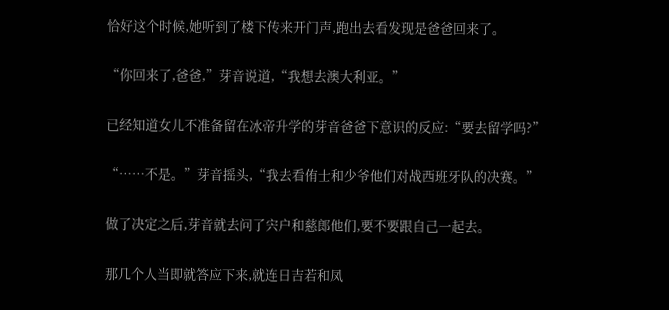恰好这个时候,她听到了楼下传来开门声,跑出去看发现是爸爸回来了。

“你回来了,爸爸,”芽音说道,“我想去澳大利亚。”

已经知道女儿不准备留在冰帝升学的芽音爸爸下意识的反应:“要去留学吗?”

“……不是。”芽音摇头,“我去看侑士和少爷他们对战西班牙队的决赛。”

做了决定之后,芽音就去问了宍户和慈郎他们,要不要跟自己一起去。

那几个人当即就答应下来,就连日吉若和凤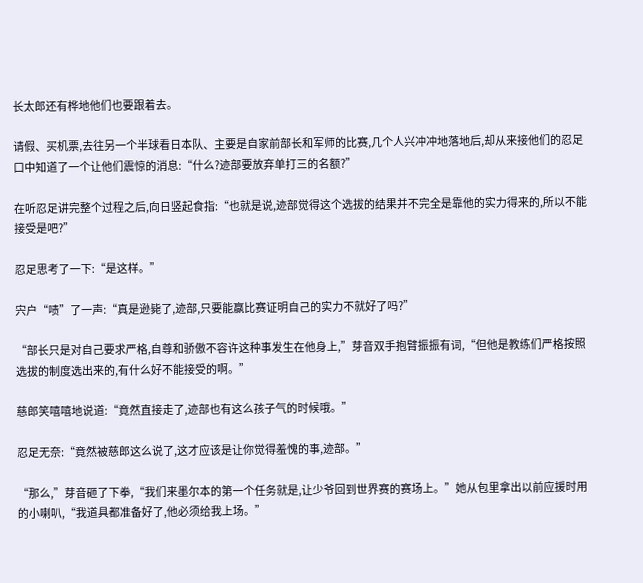长太郎还有桦地他们也要跟着去。

请假、买机票,去往另一个半球看日本队、主要是自家前部长和军师的比赛,几个人兴冲冲地落地后,却从来接他们的忍足口中知道了一个让他们震惊的消息:“什么?迹部要放弃单打三的名额?”

在听忍足讲完整个过程之后,向日竖起食指:“也就是说,迹部觉得这个选拔的结果并不完全是靠他的实力得来的,所以不能接受是吧?”

忍足思考了一下:“是这样。”

宍户“啧”了一声:“真是逊毙了,迹部,只要能赢比赛证明自己的实力不就好了吗?”

“部长只是对自己要求严格,自尊和骄傲不容许这种事发生在他身上,”芽音双手抱臂振振有词,“但他是教练们严格按照选拔的制度选出来的,有什么好不能接受的啊。”

慈郎笑嘻嘻地说道:“竟然直接走了,迹部也有这么孩子气的时候哦。”

忍足无奈:“竟然被慈郎这么说了,这才应该是让你觉得羞愧的事,迹部。”

“那么,”芽音砸了下拳,“我们来墨尔本的第一个任务就是,让少爷回到世界赛的赛场上。”她从包里拿出以前应援时用的小喇叭,“我道具都准备好了,他必须给我上场。”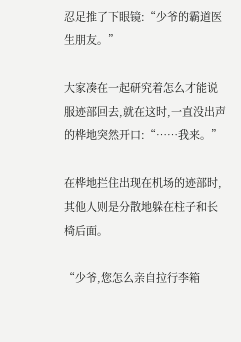忍足推了下眼镜:“少爷的霸道医生朋友。”

大家凑在一起研究着怎么才能说服迹部回去,就在这时,一直没出声的桦地突然开口:“……我来。”

在桦地拦住出现在机场的迹部时,其他人则是分散地躲在柱子和长椅后面。

“少爷,您怎么亲自拉行李箱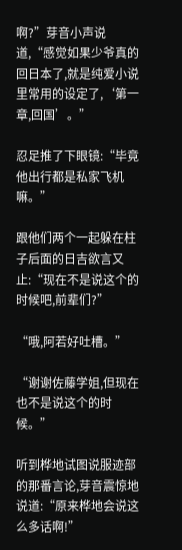啊?”芽音小声说道,“感觉如果少爷真的回日本了,就是纯爱小说里常用的设定了,‘第一章,回国’。”

忍足推了下眼镜:“毕竟他出行都是私家飞机嘛。”

跟他们两个一起躲在柱子后面的日吉欲言又止:“现在不是说这个的时候吧,前辈们?”

“哦,阿若好吐槽。”

“谢谢佐藤学姐,但现在也不是说这个的时候。”

听到桦地试图说服迹部的那番言论,芽音震惊地说道:“原来桦地会说这么多话啊!”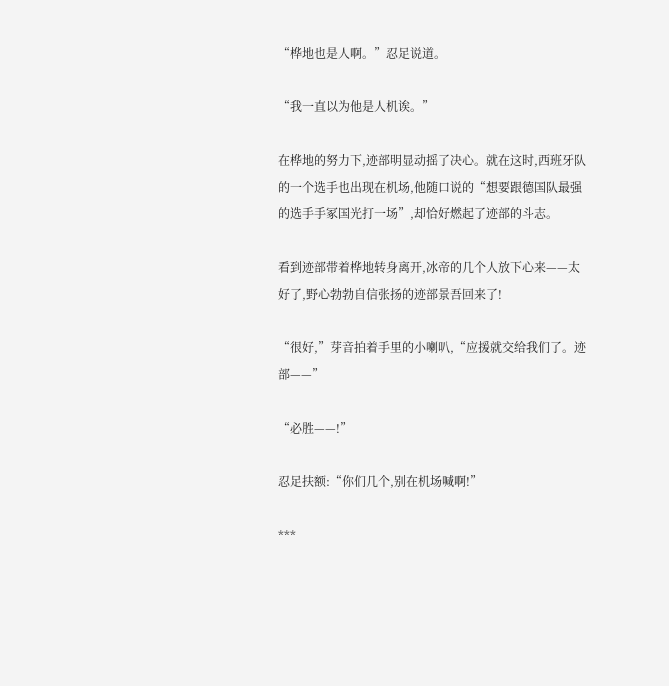“桦地也是人啊。”忍足说道。

“我一直以为他是人机诶。”

在桦地的努力下,迹部明显动摇了决心。就在这时,西班牙队的一个选手也出现在机场,他随口说的“想要跟德国队最强的选手手冢国光打一场”,却恰好燃起了迹部的斗志。

看到迹部带着桦地转身离开,冰帝的几个人放下心来——太好了,野心勃勃自信张扬的迹部景吾回来了!

“很好,”芽音拍着手里的小喇叭,“应援就交给我们了。迹部——”

“必胜——!”

忍足扶额:“你们几个,别在机场喊啊!”

***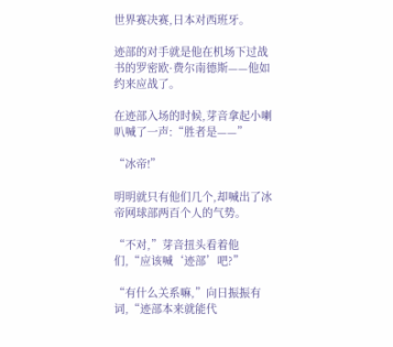世界赛决赛,日本对西班牙。

迹部的对手就是他在机场下过战书的罗密欧·费尔南德斯——他如约来应战了。

在迹部入场的时候,芽音拿起小喇叭喊了一声:“胜者是——”

“冰帝!”

明明就只有他们几个,却喊出了冰帝网球部两百个人的气势。

“不对,”芽音扭头看着他们,“应该喊‘迹部’吧?”

“有什么关系嘛,”向日振振有词,“迹部本来就能代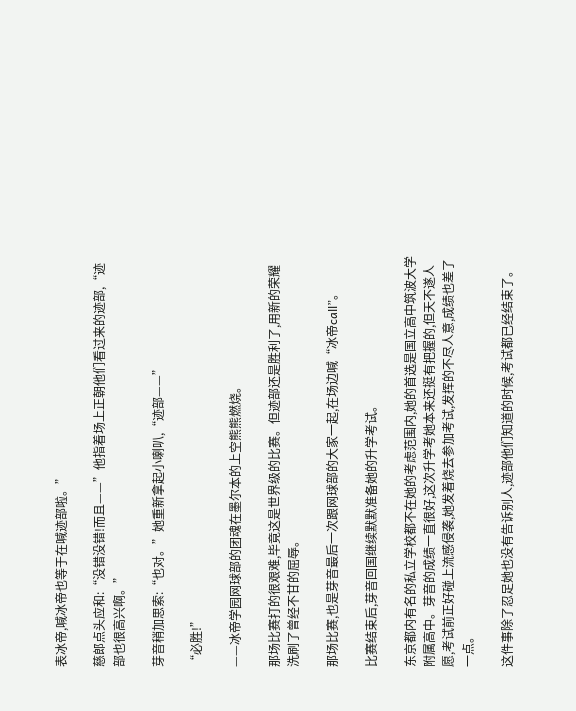表冰帝,喊冰帝也等于在喊迹部啦。”

慈郎点头应和:“没错没错!而且——”他指着场上正朝他们看过来的迹部,“迹部也很高兴啊。”

芽音稍加思索:“也对。”她重新拿起小喇叭,“迹部——”

“必胜!”

——冰帝学园网球部的团魂在墨尔本的上空熊熊燃烧。

那场比赛打的很艰难,毕竟这是世界级的比赛。但迹部还是胜利了,用新的荣耀洗刷了曾经不甘的屈辱。

那场比赛,也是芽音最后一次跟网球部的大家一起,在场边喊“冰帝call”。

比赛结束后,芽音回国继续默默准备她的升学考试。

东京都内有名的私立学校都不在她的考虑范围内,她的首选是国立高中筑波大学附属高中。芽音的成绩一直很好,这次升学考她本来还挺有把握的,但天不遂人愿,考试前正好碰上流感侵袭,她发着烧去参加考试,发挥的不尽人意,成绩也差了一点。

这件事除了忍足她也没有告诉别人,迹部他们知道的时候,考试都已经结束了。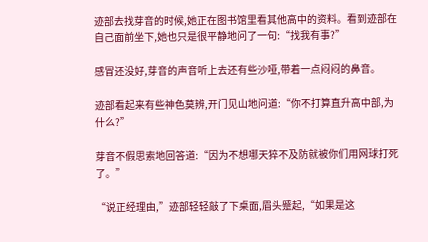迹部去找芽音的时候,她正在图书馆里看其他高中的资料。看到迹部在自己面前坐下,她也只是很平静地问了一句:“找我有事?”

感冒还没好,芽音的声音听上去还有些沙哑,带着一点闷闷的鼻音。

迹部看起来有些神色莫辨,开门见山地问道:“你不打算直升高中部,为什么?”

芽音不假思索地回答道:“因为不想哪天猝不及防就被你们用网球打死了。”

“说正经理由,”迹部轻轻敲了下桌面,眉头蹙起,“如果是这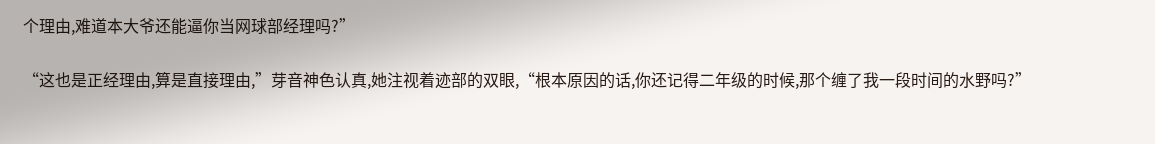个理由,难道本大爷还能逼你当网球部经理吗?”

“这也是正经理由,算是直接理由,”芽音神色认真,她注视着迹部的双眼,“根本原因的话,你还记得二年级的时候,那个缠了我一段时间的水野吗?”